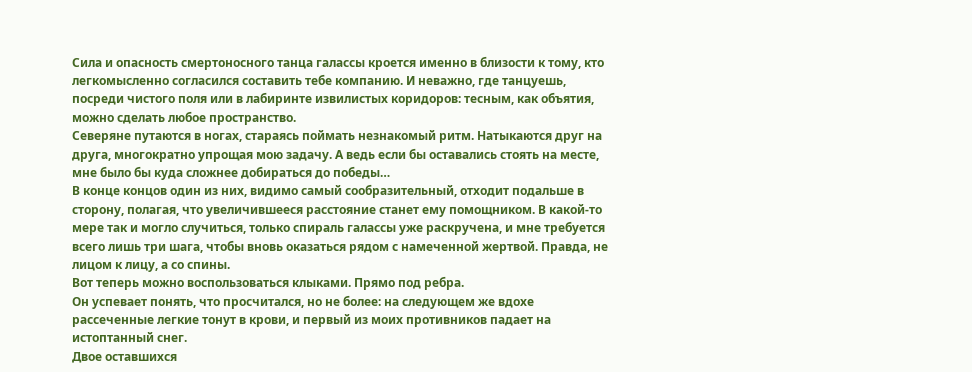Сила и опасность смертоносного танца галассы кроется именно в близости к тому, кто легкомысленно согласился составить тебе компанию. И неважно, где танцуешь, посреди чистого поля или в лабиринте извилистых коридоров: тесным, как объятия, можно сделать любое пространство.
Северяне путаются в ногах, стараясь поймать незнакомый ритм. Натыкаются друг на друга, многократно упрощая мою задачу. А ведь если бы оставались стоять на месте, мне было бы куда сложнее добираться до победы…
В конце концов один из них, видимо самый сообразительный, отходит подальше в сторону, полагая, что увеличившееся расстояние станет ему помощником. В какой-то мере так и могло случиться, только спираль галассы уже раскручена, и мне требуется всего лишь три шага, чтобы вновь оказаться рядом с намеченной жертвой. Правда, не лицом к лицу, а со спины.
Вот теперь можно воспользоваться клыками. Прямо под ребра.
Он успевает понять, что просчитался, но не более: на следующем же вдохе рассеченные легкие тонут в крови, и первый из моих противников падает на истоптанный снег.
Двое оставшихся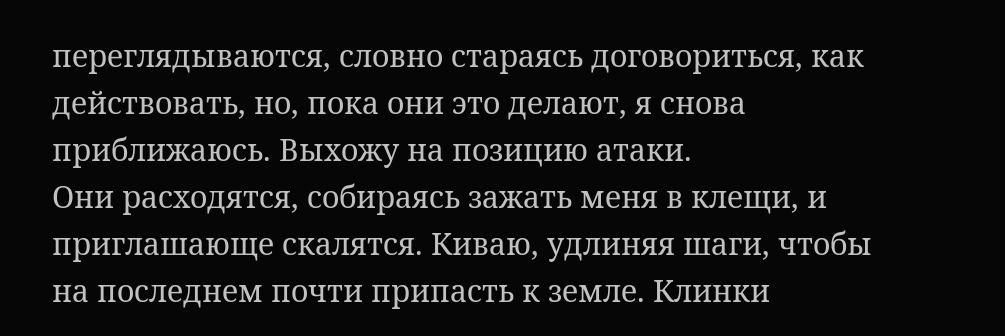переглядываются, словно стараясь договориться, как действовать, но, пока они это делают, я снова приближаюсь. Выхожу на позицию атаки.
Они расходятся, собираясь зажать меня в клещи, и приглашающе скалятся. Киваю, удлиняя шаги, чтобы на последнем почти припасть к земле. Клинки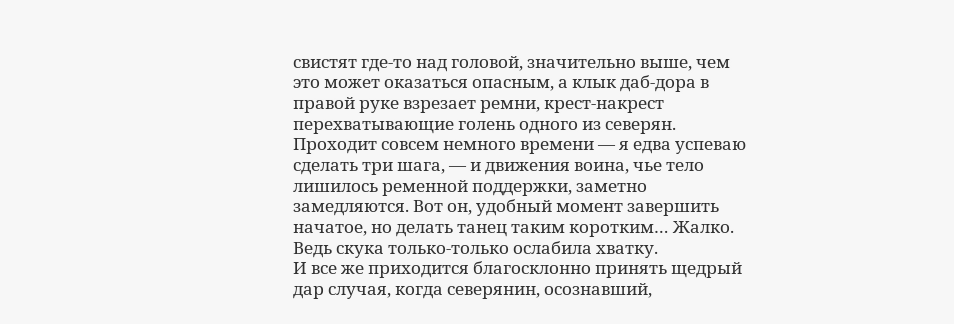свистят где-то над головой, значительно выше, чем это может оказаться опасным, а клык даб-дора в правой руке взрезает ремни, крест-накрест перехватывающие голень одного из северян.
Проходит совсем немного времени — я едва успеваю сделать три шага, — и движения воина, чье тело лишилось ременной поддержки, заметно замедляются. Вот он, удобный момент завершить начатое, но делать танец таким коротким… Жалко. Ведь скука только-только ослабила хватку.
И все же приходится благосклонно принять щедрый дар случая, когда северянин, осознавший,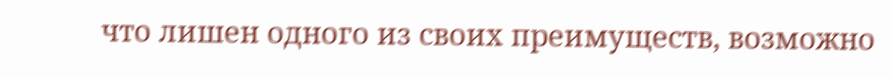что лишен одного из своих преимуществ, возможно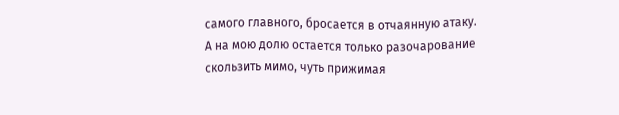самого главного, бросается в отчаянную атаку. А на мою долю остается только разочарование скользить мимо, чуть прижимая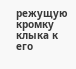режущую кромку клыка к его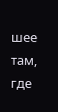шее там, где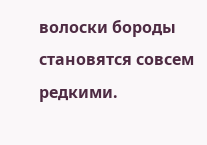волоски бороды становятся совсем редкими.